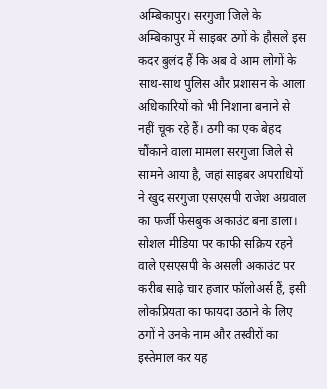अम्बिकापुर। सरगुजा जिले के अम्बिकापुर में साइबर ठगों के हौसले इस कदर बुलंद हैं कि अब वे आम लोगों के साथ-साथ पुलिस और प्रशासन के आला अधिकारियों को भी निशाना बनाने से नहीं चूक रहे हैं। ठगी का एक बेहद चौंकाने वाला मामला सरगुजा जिले से सामने आया है, जहां साइबर अपराधियों ने खुद सरगुजा एसएसपी राजेश अग्रवाल का फर्जी फेसबुक अकाउंट बना डाला। सोशल मीडिया पर काफी सक्रिय रहने वाले एसएसपी के असली अकाउंट पर करीब साढ़े चार हजार फॉलोअर्स हैं, इसी लोकप्रियता का फायदा उठाने के लिए ठगों ने उनके नाम और तस्वीरों का इस्तेमाल कर यह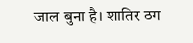जाल बुना है। शातिर ठग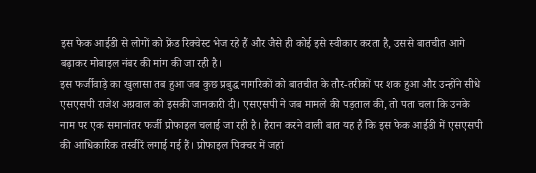इस फेक आईडी से लोगों को फ्रेंड रिक्वेस्ट भेज रहे हैं और जैसे ही कोई इसे स्वीकार करता है, उससे बातचीत आगे बढ़ाकर मोबाइल नंबर की मांग की जा रही है।
इस फर्जीवाड़े का खुलासा तब हुआ जब कुछ प्रबुद्ध नागरिकों को बातचीत के तौर-तरीकों पर शक हुआ और उन्होंने सीधे एसएसपी राजेश अग्रवाल को इसकी जानकारी दी। एसएसपी ने जब मामले की पड़ताल की, तो पता चला कि उनके नाम पर एक समानांतर फर्जी प्रोफाइल चलाई जा रही है। हैरान करने वाली बात यह है कि इस फेक आईडी में एसएसपी की आधिकारिक तस्वीरें लगाई गई हैं। प्रोफाइल पिक्चर में जहां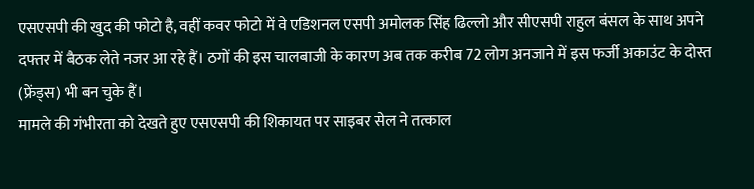एसएसपी की खुद की फोटो है, वहीं कवर फोटो में वे एडिशनल एसपी अमोलक सिंह ढिल्लो और सीएसपी राहुल बंसल के साथ अपने दफ्तर में बैठक लेते नजर आ रहे हैं। ठगों की इस चालबाजी के कारण अब तक करीब 72 लोग अनजाने में इस फर्जी अकाउंट के दोस्त (फ्रेंड्स) भी बन चुके हैं।
मामले की गंभीरता को देखते हुए एसएसपी की शिकायत पर साइबर सेल ने तत्काल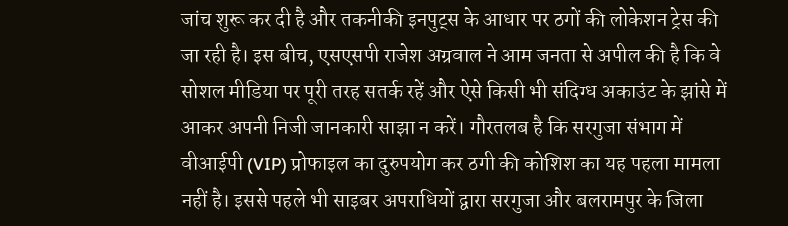जांच शुरू कर दी है और तकनीकी इनपुट्स के आधार पर ठगों की लोकेशन ट्रेस की जा रही है। इस बीच, एसएसपी राजेश अग्रवाल ने आम जनता से अपील की है कि वे सोशल मीडिया पर पूरी तरह सतर्क रहें और ऐसे किसी भी संदिग्ध अकाउंट के झांसे में आकर अपनी निजी जानकारी साझा न करें। गौरतलब है कि सरगुजा संभाग में वीआईपी (VIP) प्रोफाइल का दुरुपयोग कर ठगी की कोशिश का यह पहला मामला नहीं है। इससे पहले भी साइबर अपराधियों द्वारा सरगुजा और बलरामपुर के जिला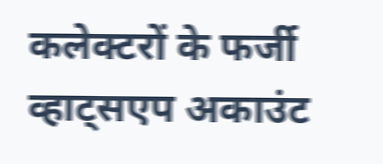कलेक्टरों के फर्जी व्हाट्सएप अकाउंट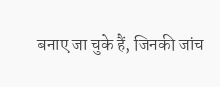बनाए जा चुके हैं, जिनकी जांच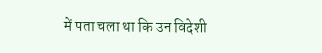में पता चला था कि उन विदेशी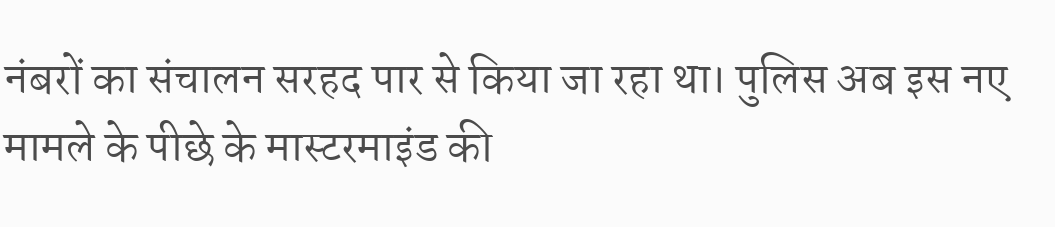नंबरों का संचालन सरहद पार से किया जा रहा था। पुलिस अब इस नए मामले के पीछे के मास्टरमाइंड की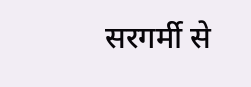सरगर्मी से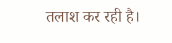तलाश कर रही है।